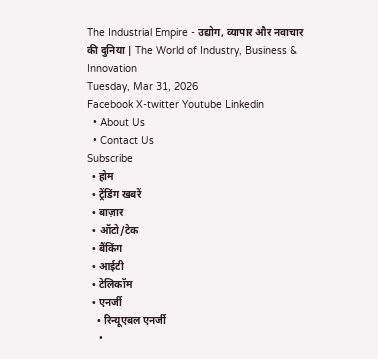The Industrial Empire - उद्योग, व्यापार और नवाचार की दुनिया | The World of Industry, Business & Innovation
Tuesday, Mar 31, 2026
Facebook X-twitter Youtube Linkedin
  • About Us
  • Contact Us
Subscribe
  • होम
  • ट्रेंडिंग खबरें
  • बाज़ार
  • ऑटो/टेक
  • बैंकिंग
  • आईटी
  • टेलिकॉम
  • एनर्जी
    • रिन्यूएबल एनर्जी
    •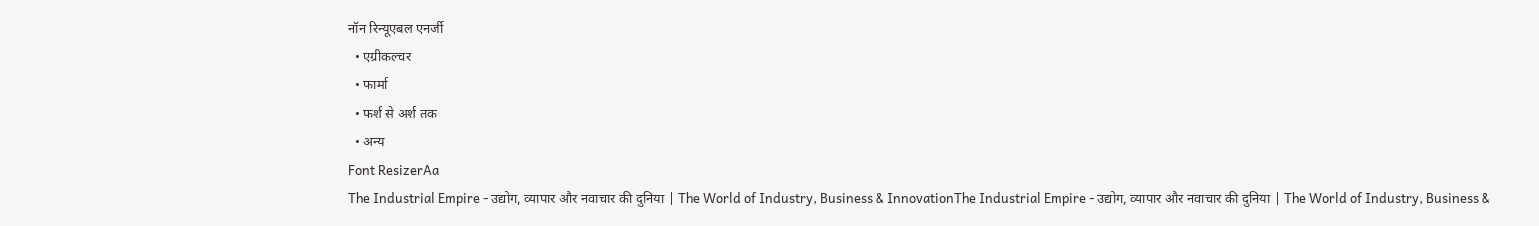नॉन रिन्यूएबल एनर्जी
  • एग्रीकल्चर
  • फार्मा
  • फर्श से अर्श तक
  • अन्य
Font ResizerAa
The Industrial Empire - उद्योग, व्यापार और नवाचार की दुनिया | The World of Industry, Business & InnovationThe Industrial Empire - उद्योग, व्यापार और नवाचार की दुनिया | The World of Industry, Business &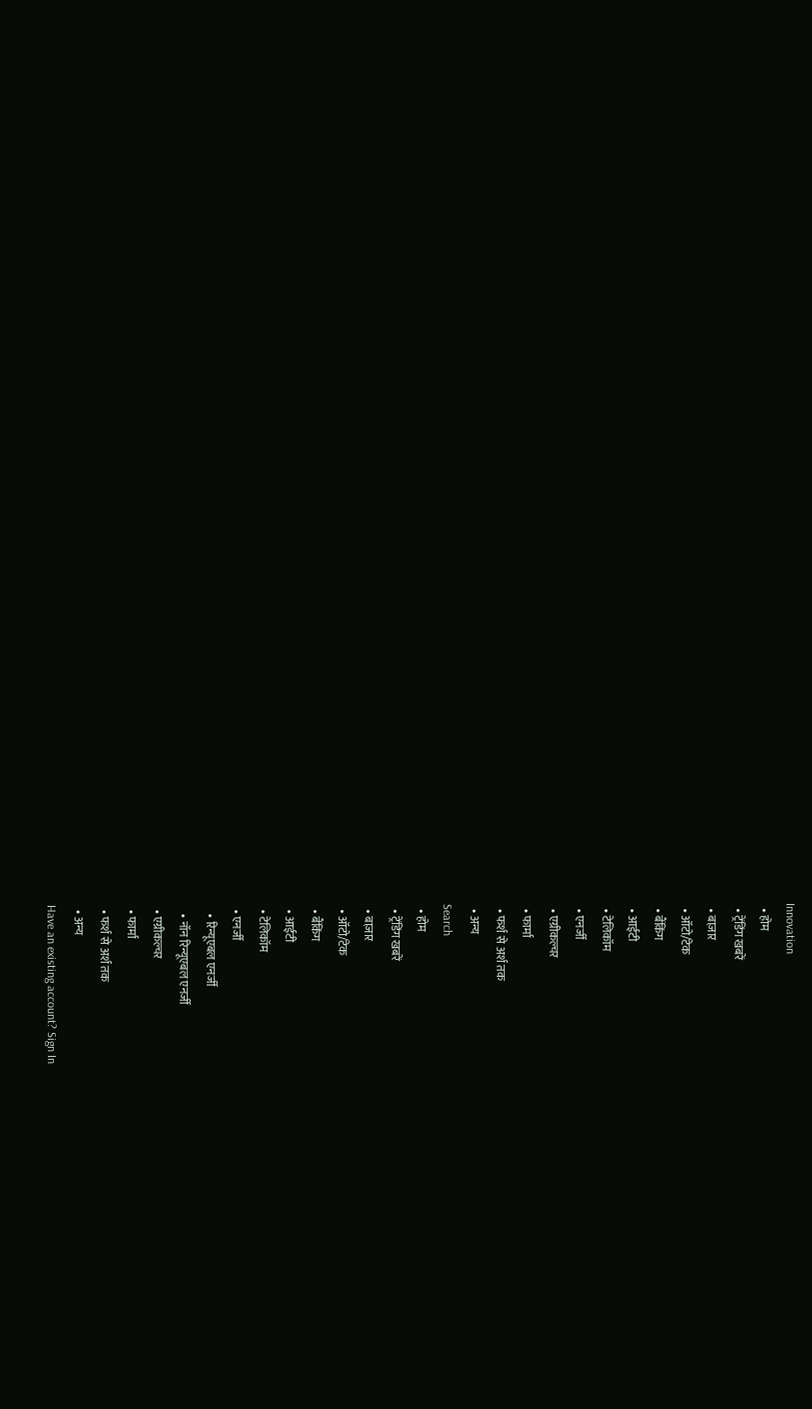Innovation
  • होम
  • ट्रेंडिंग खबरें
  • बाज़ार
  • ऑटो/टेक
  • बैंकिंग
  • आईटी
  • टेलिकॉम
  • एनर्जी
  • एग्रीकल्चर
  • फार्मा
  • फर्श से अर्श तक
  • अन्य
Search
  • होम
  • ट्रेंडिंग खबरें
  • बाज़ार
  • ऑटो/टेक
  • बैंकिंग
  • आईटी
  • टेलिकॉम
  • एनर्जी
    • रिन्यूएबल एनर्जी
    • नॉन रिन्यूएबल एनर्जी
  • एग्रीकल्चर
  • फार्मा
  • फर्श से अर्श तक
  • अन्य
Have an existing account? Sign In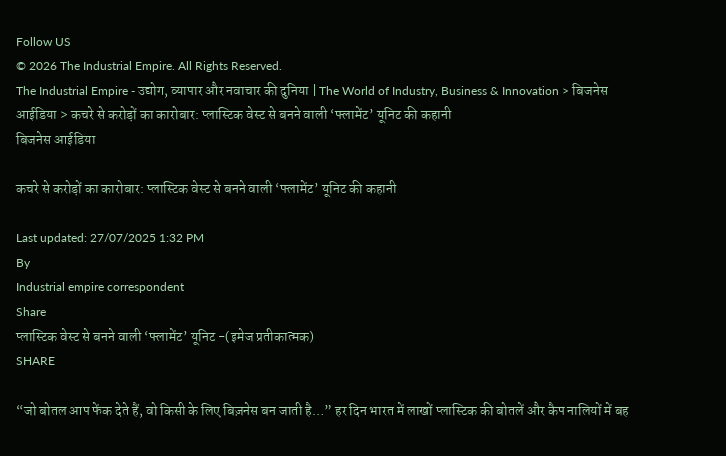Follow US
© 2026 The Industrial Empire. All Rights Reserved.
The Industrial Empire - उद्योग, व्यापार और नवाचार की दुनिया | The World of Industry, Business & Innovation > बिजनेस आईडिया > कचरे से करोड़ों का कारोबार: प्लास्टिक वेस्ट से बनने वाली ‘फ्लामेंट’ यूनिट की कहानी
बिजनेस आईडिया

कचरे से करोड़ों का कारोबार: प्लास्टिक वेस्ट से बनने वाली ‘फ्लामेंट’ यूनिट की कहानी

Last updated: 27/07/2025 1:32 PM
By
Industrial empire correspondent
Share
प्लास्टिक वेस्ट से बनने वाली ‘फ्लामेंट’ यूनिट -(इमेज प्रतीकात्मक)
SHARE

“जो बोतल आप फेंक देते हैं, वो किसी के लिए बिज़नेस बन जाती है…” हर दिन भारत में लाखों प्लास्टिक की बोतलें और कैप नालियों में बह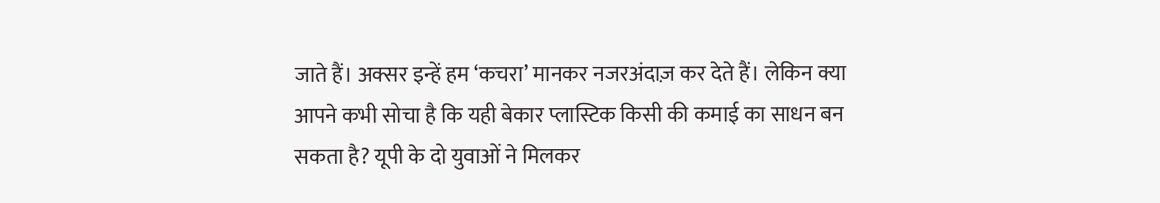जाते हैं। अक्सर इन्हें हम ‘कचरा’ मानकर नजरअंदाज़ कर देते हैं। लेकिन क्या आपने कभी सोचा है कि यही बेकार प्लास्टिक किसी की कमाई का साधन बन सकता है? यूपी के दो युवाओं ने मिलकर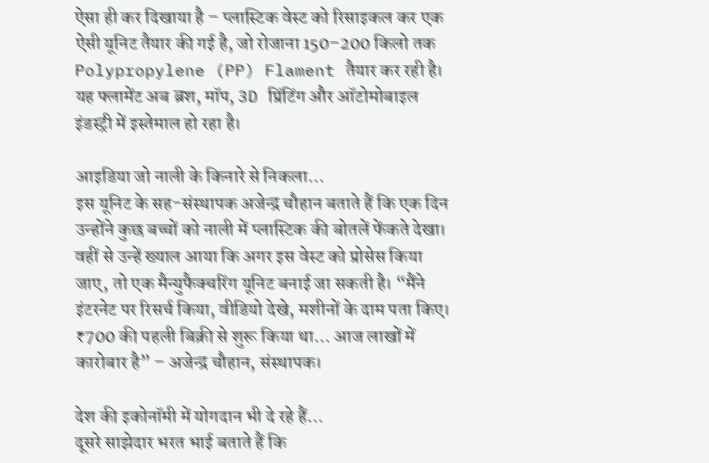ऐसा ही कर दिखाया है – प्लास्टिक वेस्ट को रिसाइकल कर एक ऐसी यूनिट तैयार की गई है, जो रोजाना 150–200 किलो तक Polypropylene (PP) Flament तैयार कर रही है। यह फ्लामेंट अब ब्रश, मॉप, 3D प्रिंटिंग और ऑटोमोबाइल इंडस्ट्री में इस्तेमाल हो रहा है।

आइडिया जो नाली के किनारे से निकला…
इस यूनिट के सह-संस्थापक अजेन्द्र चौहान बताते हैं कि एक दिन उन्होंने कुछ बच्चों को नाली में प्लास्टिक की बोतलें फेंकते देखा। वहीं से उन्हें ख्याल आया कि अगर इस वेस्ट को प्रोसेस किया जाए, तो एक मैन्युफैक्चरिंग यूनिट बनाई जा सकती है। “मैंने इंटरनेट पर रिसर्च किया, वीडियो देखे, मशीनों के दाम पता किए।
₹700 की पहली बिक्री से शुरू किया था… आज लाखों में कारोबार है” – अजेन्द्र चौहान, संस्थापक।

देश की इकोनॉमी में योगदान भी दे रहे हैं…
दूसरे साझेदार भरत भाई बताते हैं कि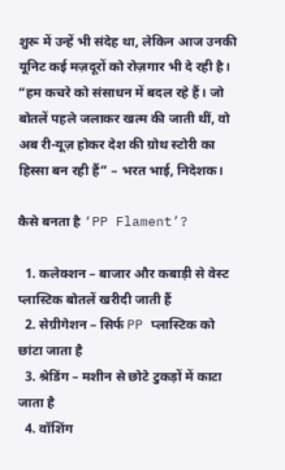शुरू में उन्हें भी संदेह था, लेकिन आज उनकी यूनिट कई मज़दूरों को रोज़गार भी दे रही है। “हम कचरे को संसाधन में बदल रहे हैं। जो बोतलें पहले जलाकर खत्म की जाती थीं, वो अब री-यूज़ होकर देश की ग्रोथ स्टोरी का हिस्सा बन रही हैं” – भरत भाई, निदेशक।

कैसे बनता है ‘PP Flament’?

  1. कलेक्शन – बाजार और कबाड़ी से वेस्ट प्लास्टिक बोतलें खरीदी जाती हैं
  2. सेग्रीगेशन – सिर्फ PP प्लास्टिक को छांटा जाता है
  3. श्रेडिंग – मशीन से छोटे टुकड़ों में काटा जाता है
  4. वॉशिंग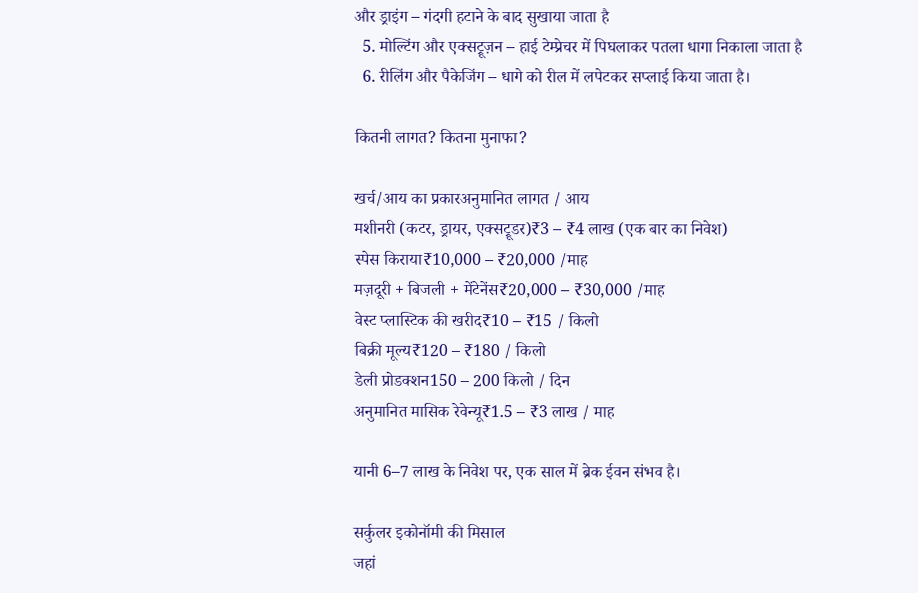और ड्राइंग – गंदगी हटाने के बाद सुखाया जाता है
  5. मोल्टिंग और एक्सट्रूज़न – हाई टेम्प्रेचर में पिघलाकर पतला धागा निकाला जाता है
  6. रीलिंग और पैकेजिंग – धागे को रील में लपेटकर सप्लाई किया जाता है।

कितनी लागत? कितना मुनाफा?

खर्च/आय का प्रकारअनुमानित लागत / आय
मशीनरी (कटर, ड्रायर, एक्सट्रूडर)₹3 – ₹4 लाख (एक बार का निवेश)
स्पेस किराया₹10,000 – ₹20,000 /माह
मज़दूरी + बिजली + मेंटेनेंस₹20,000 – ₹30,000 /माह
वेस्ट प्लास्टिक की खरीद₹10 – ₹15 / किलो
बिक्री मूल्य₹120 – ₹180 / किलो
डेली प्रोडक्शन150 – 200 किलो / दिन
अनुमानित मासिक रेवेन्यू₹1.5 – ₹3 लाख / माह

यानी 6–7 लाख के निवेश पर, एक साल में ब्रेक ईवन संभव है।

सर्कुलर इकोनॉमी की मिसाल
जहां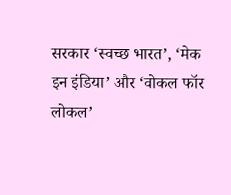सरकार ‘स्वच्छ भारत’, ‘मेक इन इंडिया’ और ‘वोकल फॉर लोकल’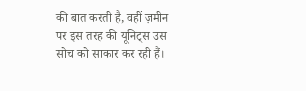की बात करती है, वहीं ज़मीन पर इस तरह की यूनिट्स उस सोच को साकार कर रही हैं।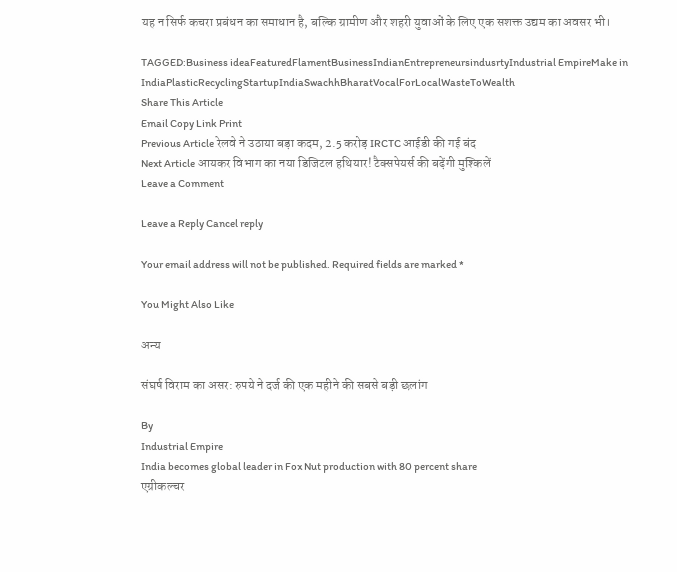यह न सिर्फ कचरा प्रबंधन का समाधान है, बल्कि ग्रामीण और शहरी युवाओं के लिए एक सशक्त उद्यम का अवसर भी।

TAGGED:Business ideaFeaturedFlamentBusinessIndianEntrepreneursindusrtyIndustrial EmpireMake in IndiaPlasticRecyclingStartupIndiaSwachhBharatVocalForLocalWasteToWealth
Share This Article
Email Copy Link Print
Previous Article रेलवे ने उठाया बड़ा कदम, 2.5 करोड़ IRCTC आईडी की गई बंद
Next Article आयकर विभाग का नया डिजिटल हथियार! टैक्सपेयर्स की बढ़ेंगी मुश्किलें
Leave a Comment

Leave a Reply Cancel reply

Your email address will not be published. Required fields are marked *

You Might Also Like

अन्य

संघर्ष विराम का असर: रुपये ने दर्ज की एक महीने की सबसे बड़ी छलांग

By
Industrial Empire
India becomes global leader in Fox Nut production with 80 percent share
एग्रीकल्चर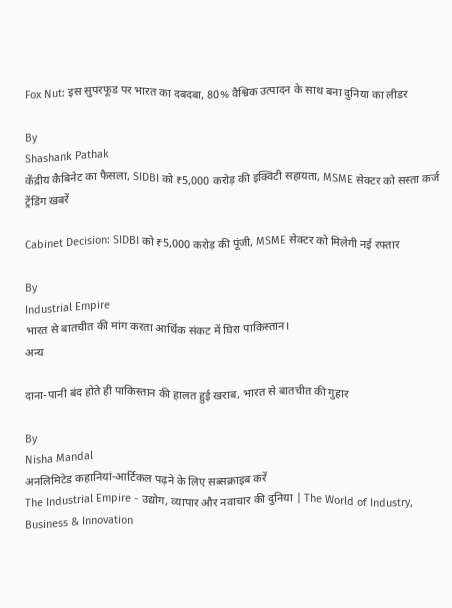Fox Nut: इस सुपरफूड पर भारत का दबदबा, 80% वैश्विक उत्पादन के साथ बना दुनिया का लीडर

By
Shashank Pathak
केंद्रीय कैबिनेट का फैसला, SIDBI को ₹5,000 करोड़ की इक्विटी सहायता, MSME सेक्टर को सस्ता कर्ज
ट्रेंडिंग खबरें

Cabinet Decision: SIDBI को ₹5,000 करोड़ की पूंजी, MSME सेक्टर को मिलेगी नई रफ्तार

By
Industrial Empire
भारत से बातचीत की मांग करता आर्थिक संकट में घिरा पाकिस्तान।
अन्य

दाना-पानी बंद होते ही पाकिस्तान की हालत हुई खराब, भारत से बातचीत की गुहार

By
Nisha Mandal
अनलिमिटेड कहानियां-आर्टिकल पढ़ने के लिए सब्सक्राइब करें
The Industrial Empire - उद्योग, व्यापार और नवाचार की दुनिया | The World of Industry, Business & Innovation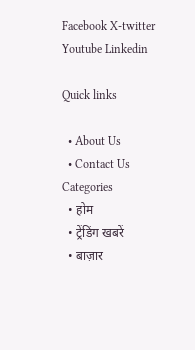Facebook X-twitter Youtube Linkedin

Quick links

  • About Us
  • Contact Us
Categories
  • होम
  • ट्रेंडिंग खबरें
  • बाज़ार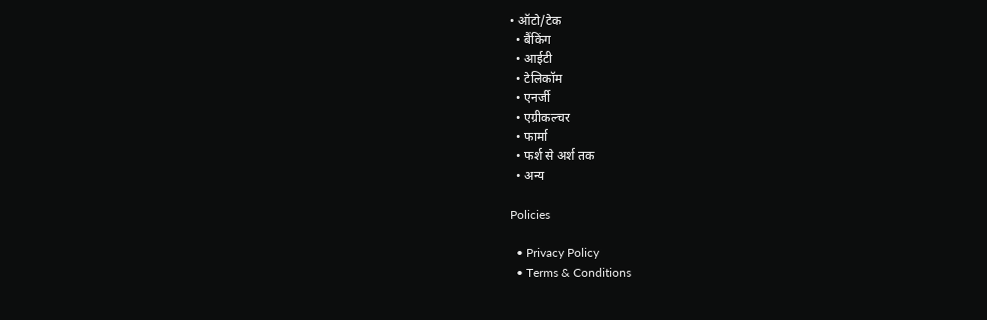• ऑटो/टेक
  • बैंकिंग
  • आईटी
  • टेलिकॉम
  • एनर्जी
  • एग्रीकल्चर
  • फार्मा
  • फर्श से अर्श तक
  • अन्य

Policies

  • Privacy Policy
  • Terms & Conditions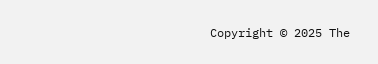Copyright © 2025 The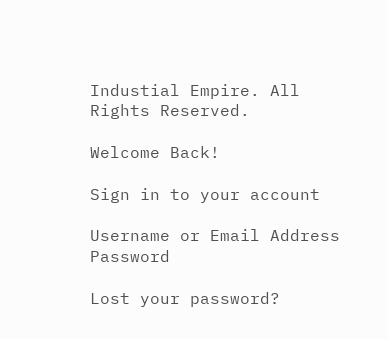Industial Empire. All Rights Reserved.

Welcome Back!

Sign in to your account

Username or Email Address
Password

Lost your password?